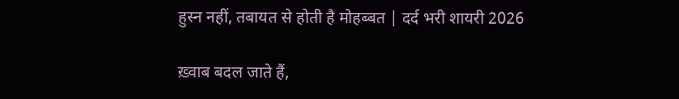हुस्न नहीं, तबायत से होती है मोहब्बत | दर्द भरी शायरी 2026

ख़्वाब बदल जाते हैं,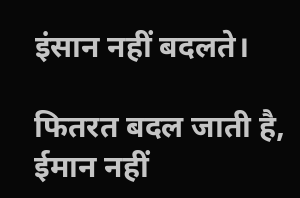इंसान नहीं बदलते।

फितरत बदल जाती है, ईमान नहीं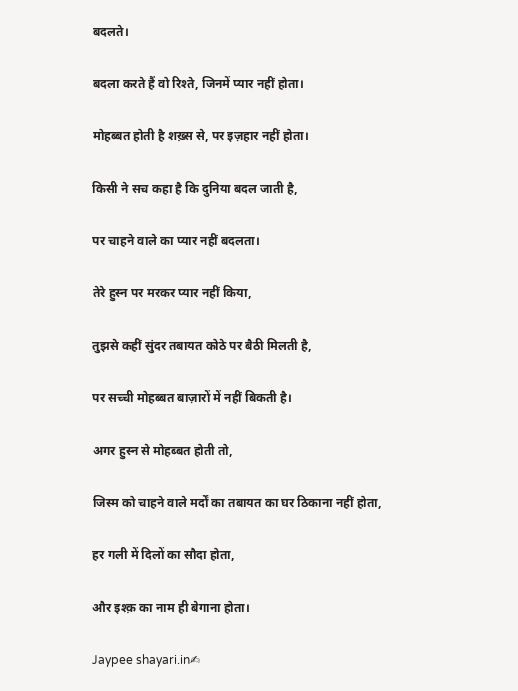बदलते।

बदला करते हैं वो रिश्ते, जिनमें प्यार नहीं होता।

मोहब्बत होती है शख़्स से, पर इज़हार नहीं होता।

किसी ने सच कहा है कि दुनिया बदल जाती है,

पर चाहने वाले का प्यार नहीं बदलता।

तेरे हुस्न पर मरकर प्यार नहीं किया,

तुझसे कहीं सुंदर तबायत कोठे पर बैठी मिलती है,

पर सच्ची मोहब्बत बाज़ारों में नहीं बिकती है।

अगर हुस्न से मोहब्बत होती तो,

जिस्म को चाहने वाले मर्दों का तबायत का घर ठिकाना नहीं होता,

हर गली में दिलों का सौदा होता,

और इश्क़ का नाम ही बेगाना होता।

Jaypee shayari.in✍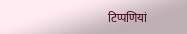टिप्पणियां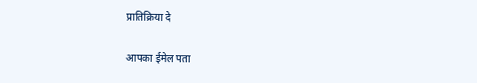प्रातिक्रिया दे

आपका ईमेल पता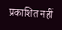प्रकाशित नहीं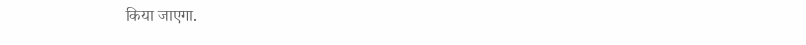किया जाएगा.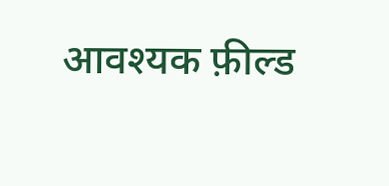आवश्यक फ़ील्ड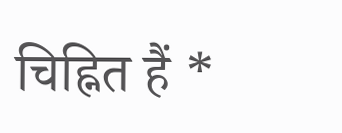चिह्नित हैं *